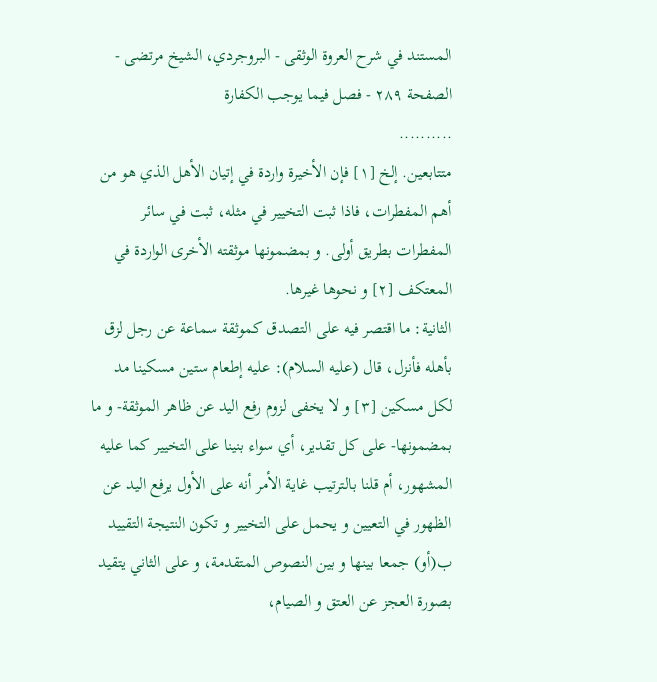المستند في شرح العروة الوثقى - البروجردي، الشيخ مرتضى - الصفحة ٢٨٩ - فصل فيما يوجب الكفارة
..........
متتابعين. إلخ [١] فإن الأخيرة واردة في إتيان الأهل الذي هو من أهم المفطرات، فاذا ثبت التخيير في مثله، ثبت في سائر المفطرات بطريق أولى. و بمضمونها موثقته الأخرى الواردة في المعتكف [٢] و نحوها غيرها.
الثانية: ما اقتصر فيه على التصدق كموثقة سماعة عن رجل لزق بأهله فأنزل، قال (عليه السلام): عليه إطعام ستين مسكينا مد لكل مسكين [٣] و لا يخفى لزوم رفع اليد عن ظاهر الموثقة- و ما بمضمونها- على كل تقدير، أي سواء بنينا على التخيير كما عليه المشهور، أم قلنا بالترتيب غاية الأمر أنه على الأول يرفع اليد عن الظهور في التعيين و يحمل على التخيير و تكون النتيجة التقييد ب(أو) جمعا بينها و بين النصوص المتقدمة، و على الثاني يتقيد بصورة العجز عن العتق و الصيام،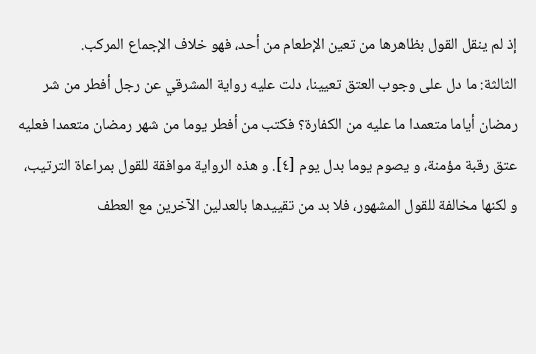إذ لم ينقل القول بظاهرها من تعين الإطعام من أحد، فهو خلاف الإجماع المركب.
الثالثة: ما دل على وجوب العتق تعيينا، دلت عليه رواية المشرقي عن رجل أفطر من شر رمضان أياما متعمدا ما عليه من الكفارة؟ فكتب من أفطر يوما من شهر رمضان متعمدا فعليه عتق رقبة مؤمنة، و يصوم يوما بدل يوم [٤]. و هذه الرواية موافقة للقول بمراعاة الترتيب، و لكنها مخالفة للقول المشهور، فلا بد من تقييدها بالعدلين الآخرين مع العطف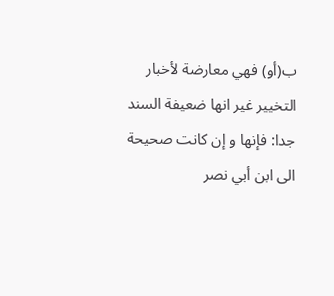ب(أو) فهي معارضة لأخبار التخيير غير انها ضعيفة السند جدا: فإنها و إن كانت صحيحة الى ابن أبي نصر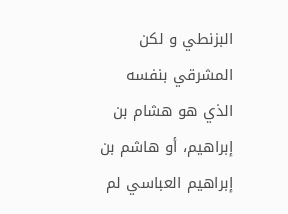البزنطي و لكن المشرقي بنفسه الذي هو هشام بن إبراهيم، أو هاشم بن إبراهيم العباسي لم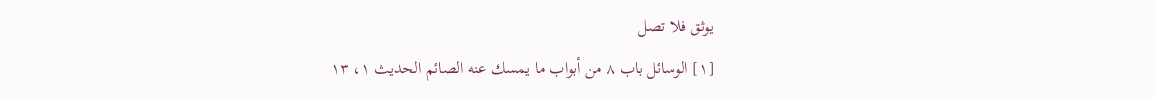يوثق فلا تصل
[١] الوسائل باب ٨ من أبواب ما يمسك عنه الصائم الحديث ١، ١٣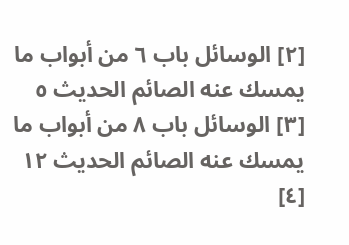[٢] الوسائل باب ٦ من أبواب ما يمسك عنه الصائم الحديث ٥
[٣] الوسائل باب ٨ من أبواب ما يمسك عنه الصائم الحديث ١٢
[٤]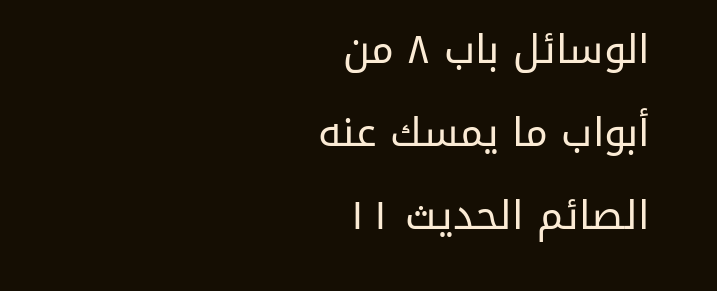الوسائل باب ٨ من أبواب ما يمسك عنه الصائم الحديث ١١